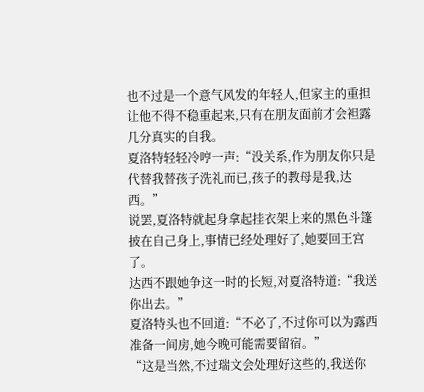也不过是一个意气风发的年轻人,但家主的重担让他不得不稳重起来,只有在朋友面前才会袒露几分真实的自我。
夏洛特轻轻冷哼一声:“没关系,作为朋友你只是代替我替孩子洗礼而已,孩子的教母是我,达西。”
说罢,夏洛特就起身拿起挂衣架上来的黑色斗篷披在自己身上,事情已经处理好了,她要回王宫了。
达西不跟她争这一时的长短,对夏洛特道:“我送你出去。”
夏洛特头也不回道:“不必了,不过你可以为露西准备一间房,她今晚可能需要留宿。”
“这是当然,不过瑞文会处理好这些的,我送你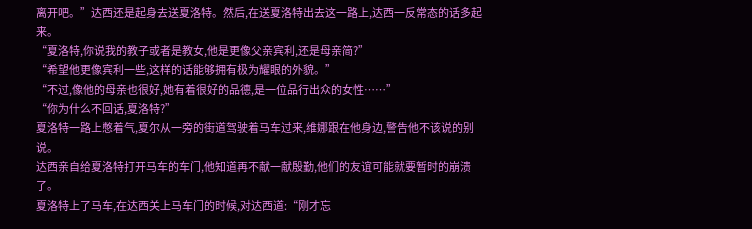离开吧。”达西还是起身去送夏洛特。然后,在送夏洛特出去这一路上,达西一反常态的话多起来。
“夏洛特,你说我的教子或者是教女,他是更像父亲宾利,还是母亲简?”
“希望他更像宾利一些,这样的话能够拥有极为耀眼的外貌。”
“不过,像他的母亲也很好,她有着很好的品德,是一位品行出众的女性……”
“你为什么不回话,夏洛特?”
夏洛特一路上憋着气,夏尔从一旁的街道驾驶着马车过来,维娜跟在他身边,警告他不该说的别说。
达西亲自给夏洛特打开马车的车门,他知道再不献一献殷勤,他们的友谊可能就要暂时的崩溃了。
夏洛特上了马车,在达西关上马车门的时候,对达西道:“刚才忘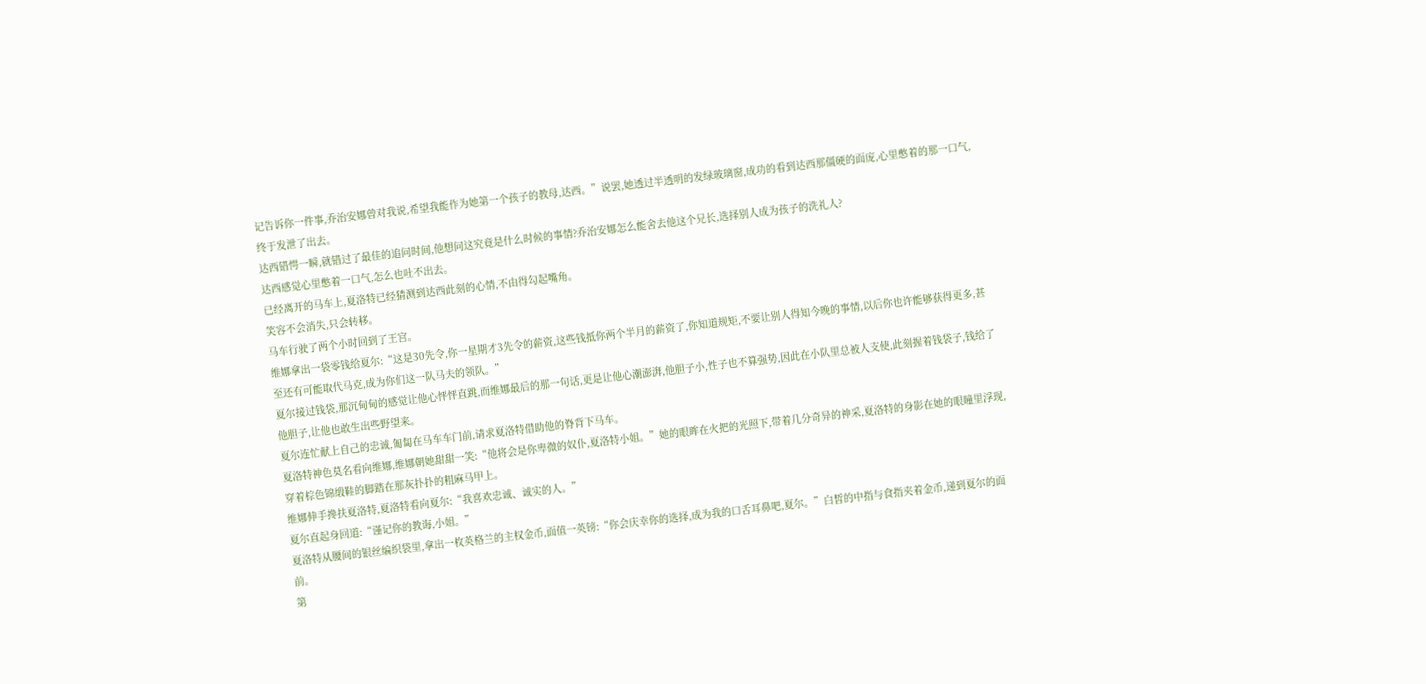记告诉你一件事,乔治安娜曾对我说,希望我能作为她第一个孩子的教母,达西。”说罢,她透过半透明的发绿玻璃窗,成功的看到达西那僵硬的面庞,心里憋着的那一口气,终于发泄了出去。
达西错愕一瞬,就错过了最佳的追问时间,他想问这究竟是什么时候的事情?乔治安娜怎么能舍去他这个兄长,选择别人成为孩子的洗礼人?
达西感觉心里憋着一口气,怎么也吐不出去。
已经离开的马车上,夏洛特已经猜测到达西此刻的心情,不由得勾起嘴角。
笑容不会消失,只会转移。
马车行驶了两个小时回到了王宫。
维娜拿出一袋零钱给夏尔:“这是30先令,你一星期才3先令的薪资,这些钱抵你两个半月的薪资了,你知道规矩,不要让别人得知今晚的事情,以后你也许能够获得更多,甚至还有可能取代马克,成为你们这一队马夫的领队。”
夏尔接过钱袋,那沉甸甸的感觉让他心怦怦直跳,而维娜最后的那一句话,更是让他心潮澎湃,他胆子小,性子也不算强势,因此在小队里总被人支使,此刻握着钱袋子,钱给了他胆子,让他也敢生出些野望来。
夏尔连忙献上自己的忠诚,匍匐在马车车门前,请求夏洛特借助他的脊背下马车。
夏洛特神色莫名看向维娜,维娜朝她甜甜一笑:“他将会是你卑微的奴仆,夏洛特小姐。”她的眼眸在火把的光照下,带着几分奇异的神采,夏洛特的身影在她的眼瞳里浮现,穿着棕色锦缎鞋的脚踏在那灰扑扑的粗麻马甲上。
维娜伸手搀扶夏洛特,夏洛特看向夏尔:“我喜欢忠诚、诚实的人。”
夏尔直起身回道:“谨记你的教诲,小姐。”
夏洛特从腰间的银丝编织袋里,拿出一枚英格兰的主权金币,面值一英镑:“你会庆幸你的选择,成为我的口舌耳鼻吧,夏尔。”白皙的中指与食指夹着金币,递到夏尔的面前。
第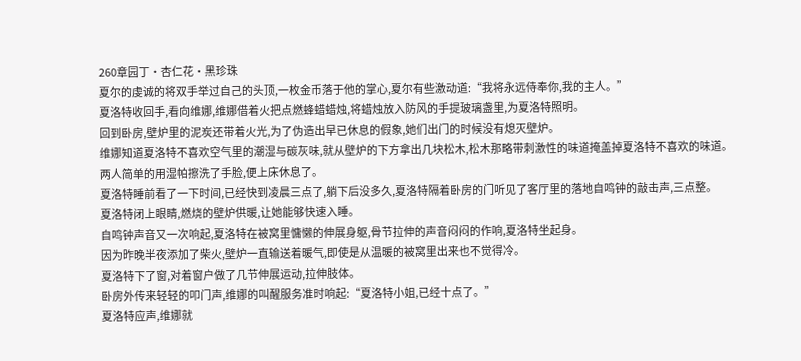260章园丁·杏仁花·黑珍珠
夏尔的虔诚的将双手举过自己的头顶,一枚金币落于他的掌心,夏尔有些激动道:“我将永远侍奉你,我的主人。”
夏洛特收回手,看向维娜,维娜借着火把点燃蜂蜡蜡烛,将蜡烛放入防风的手提玻璃盏里,为夏洛特照明。
回到卧房,壁炉里的泥炭还带着火光,为了伪造出早已休息的假象,她们出门的时候没有熄灭壁炉。
维娜知道夏洛特不喜欢空气里的潮湿与碳灰味,就从壁炉的下方拿出几块松木,松木那略带刺激性的味道掩盖掉夏洛特不喜欢的味道。
两人简单的用湿帕擦洗了手脸,便上床休息了。
夏洛特睡前看了一下时间,已经快到凌晨三点了,躺下后没多久,夏洛特隔着卧房的门听见了客厅里的落地自鸣钟的敲击声,三点整。
夏洛特闭上眼睛,燃烧的壁炉供暖,让她能够快速入睡。
自鸣钟声音又一次响起,夏洛特在被窝里慵懒的伸展身躯,骨节拉伸的声音闷闷的作响,夏洛特坐起身。
因为昨晚半夜添加了柴火,壁炉一直输送着暖气,即使是从温暖的被窝里出来也不觉得冷。
夏洛特下了窗,对着窗户做了几节伸展运动,拉伸肢体。
卧房外传来轻轻的叩门声,维娜的叫醒服务准时响起:“夏洛特小姐,已经十点了。”
夏洛特应声,维娜就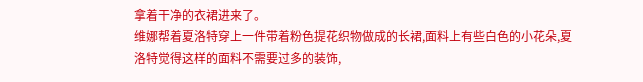拿着干净的衣裙进来了。
维娜帮着夏洛特穿上一件带着粉色提花织物做成的长裙,面料上有些白色的小花朵,夏洛特觉得这样的面料不需要过多的装饰,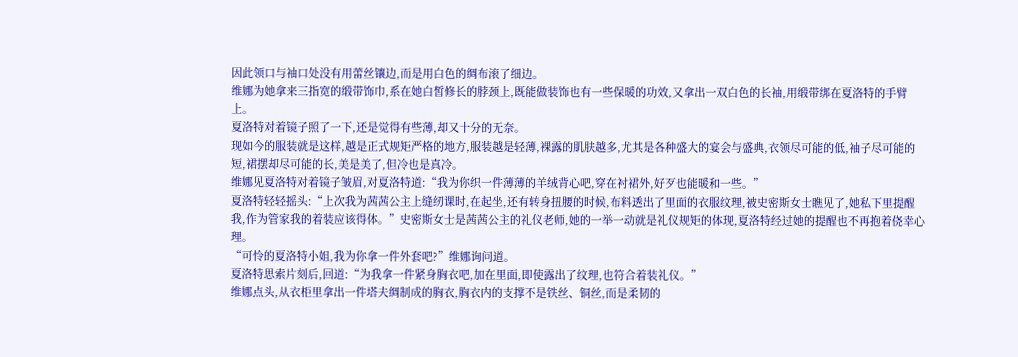因此领口与袖口处没有用蕾丝镶边,而是用白色的绸布滚了细边。
维娜为她拿来三指宽的缎带饰巾,系在她白皙修长的脖颈上,既能做装饰也有一些保暖的功效,又拿出一双白色的长袖,用缎带绑在夏洛特的手臂上。
夏洛特对着镜子照了一下,还是觉得有些薄,却又十分的无奈。
现如今的服装就是这样,越是正式规矩严格的地方,服装越是轻薄,裸露的肌肤越多,尤其是各种盛大的宴会与盛典,衣领尽可能的低,袖子尽可能的短,裙摆却尽可能的长,美是美了,但冷也是真冷。
维娜见夏洛特对着镜子皱眉,对夏洛特道:“我为你织一件薄薄的羊绒背心吧,穿在衬裙外,好歹也能暖和一些。”
夏洛特轻轻摇头:“上次我为茜茜公主上缝纫课时,在起坐,还有转身扭腰的时候,布料透出了里面的衣服纹理,被史密斯女士瞧见了,她私下里提醒我,作为管家我的着装应该得体。”史密斯女士是茜茜公主的礼仪老师,她的一举一动就是礼仪规矩的体现,夏洛特经过她的提醒也不再抱着侥幸心理。
“可怜的夏洛特小姐,我为你拿一件外套吧?”维娜询问道。
夏洛特思索片刻后,回道:“为我拿一件紧身胸衣吧,加在里面,即使露出了纹理,也符合着装礼仪。”
维娜点头,从衣柜里拿出一件塔夫绸制成的胸衣,胸衣内的支撑不是铁丝、铜丝,而是柔韧的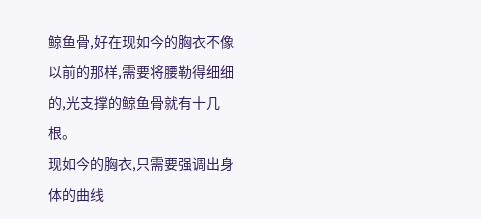鲸鱼骨,好在现如今的胸衣不像以前的那样,需要将腰勒得细细的,光支撑的鲸鱼骨就有十几根。
现如今的胸衣,只需要强调出身体的曲线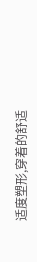适度塑形,穿着的舒适